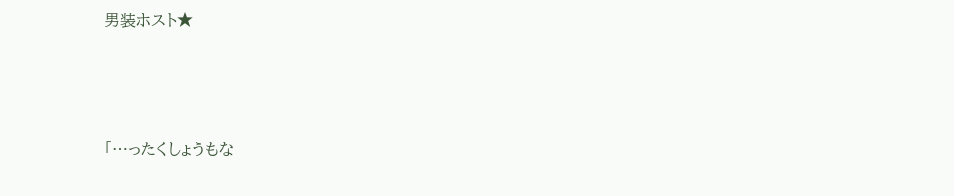男装ホスト★



「…ったくしょうもな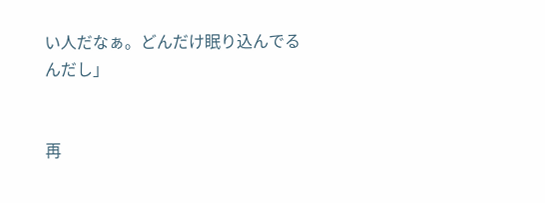い人だなぁ。どんだけ眠り込んでるんだし」


再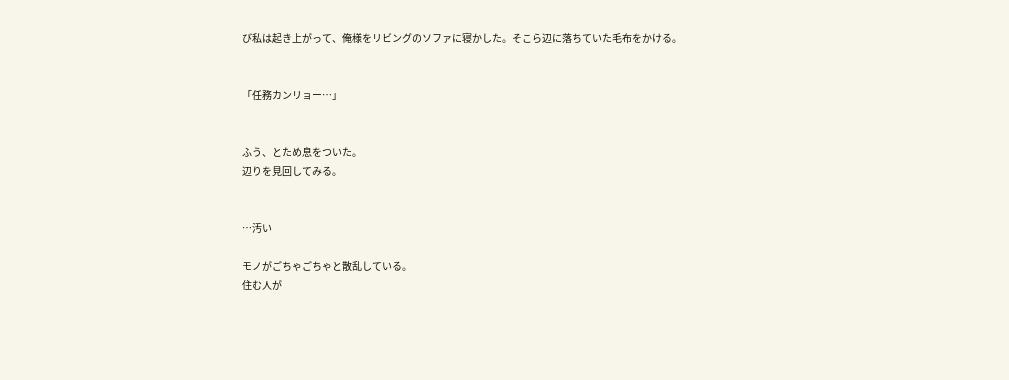び私は起き上がって、俺様をリビングのソファに寝かした。そこら辺に落ちていた毛布をかける。


「任務カンリョー…」


ふう、とため息をついた。
辺りを見回してみる。


…汚い

モノがごちゃごちゃと散乱している。
住む人が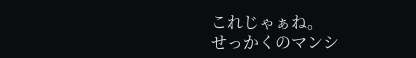これじゃぁね。
せっかくのマンシ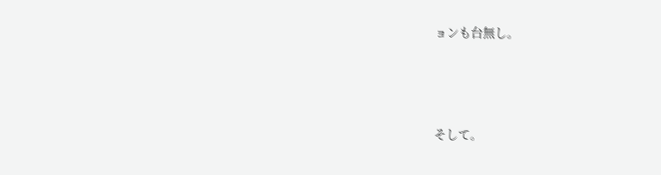ョンも台無し。



そして。